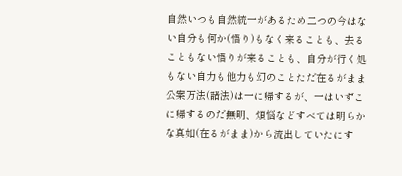自然いつも自然統一があるため二つの今はない自分も何か(悟り)もなく来ることも、去ることもない悟りが来ることも、自分が行く処もない自力も他力も幻のことただ在るがまま公案万法(諸法)は一に帰するが、一はいずこに帰するのだ無明、煩悩などすべては明らかな真如(在るがまま)から流出していたにす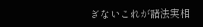ぎないこれが諸法実相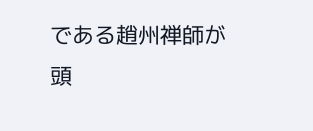である趙州禅師が頭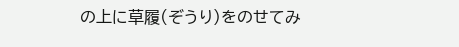の上に草履(ぞうり)をのせてみ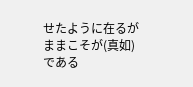せたように在るがままこそが(真如)である